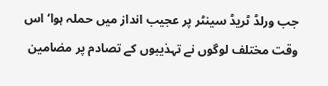جب ورلڈ ٹریڈ سینٹر پر عجیب انداز میں حملہ ہوا‘ اس وقت مختلف لوگوں نے تہذیبوں کے تصادم پر مضامین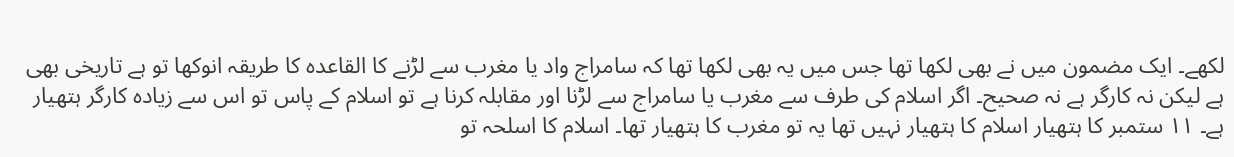لکھے۔ ایک مضمون میں نے بھی لکھا تھا جس میں یہ بھی لکھا تھا کہ سامراج واد یا مغرب سے لڑنے کا القاعدہ کا طریقہ انوکھا تو ہے تاریخی بھی ہے لیکن نہ کارگر ہے نہ صحیح۔ اگر اسلام کی طرف سے مغرب یا سامراج سے لڑنا اور مقابلہ کرنا ہے تو اسلام کے پاس تو اس سے زیادہ کارگر ہتھیار ہے۔ ۱۱ ستمبر کا ہتھیار اسلام کا ہتھیار نہیں تھا یہ تو مغرب کا ہتھیار تھا۔ اسلام کا اسلحہ تو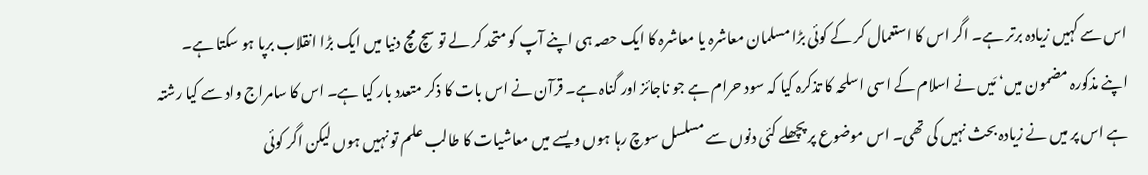اس سے کہیں زیادہ برتر ہے۔ اگر اس کا استعمال کر کے کوئی بڑا مسلمان معاشرہ یا معاشرہ کا ایک حصہ ہی اپنے آپ کو متحد کر لے تو سچ مچ دنیا میں ایک بڑا انقلاب برپا ہو سکتا ہے۔ اپنے مذکورہ مضمون میں‘ مَیں نے اسلام کے اسی اسلحہ کا تذکرہ کیا کہ سود حرام ہے جو ناجائز اور گناہ ہے۔ قرآن نے اس بات کا ذکر متعدد بار کیا ہے۔ اس کا سامراج واد سے کیا رشتہ ہے اس پر میں نے زیادہ بحث نہیں کی تھی۔ اس موضوع پر پچھلے کئی دنوں سے مسلسل سوچ رہا ہوں ویسے میں معاشیات کا طالب علم تو نہیں ہوں لیکن اگر کوئی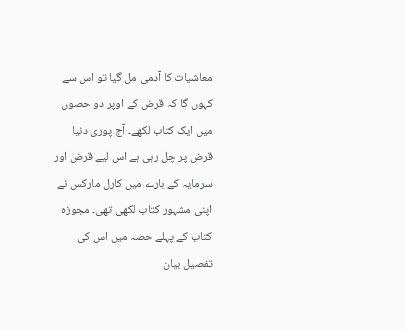معاشیات کا آدمی مل گیا تو اس سے کہوں گا کہ قرض کے اوپر دو حصوں میں ایک کتاب لکھے۔ آج پوری دنیا قرض پر چل رہی ہے اس لیے قرض اور سرمایہ کے بارے میں کارل مارکس نے اپنی مشہور کتاب لکھی تھی۔ مجوزہ کتاب کے پہلے حصہ میں اس کی تفصیل بیان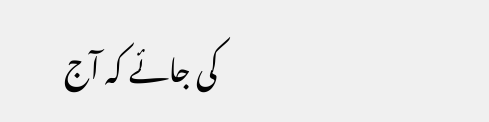کی جائے کہ آج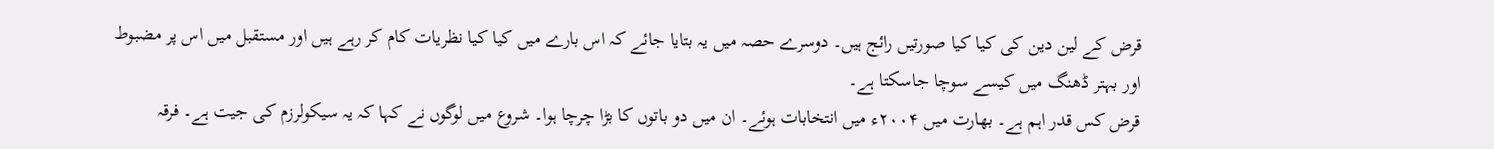قرض کے لین دین کی کیا کیا صورتیں رائج ہیں۔ دوسرے حصہ میں یہ بتایا جائے کہ اس بارے میں کیا کیا نظریات کام کر رہے ہیں اور مستقبل میں اس پر مضبوط اور بہتر ڈھنگ میں کیسے سوچا جاسکتا ہے۔
قرض کس قدر اہم ہے۔ بھارت میں ۲۰۰۴ء میں انتخابات ہوئے۔ ان میں دو باتوں کا بڑا چرچا ہوا۔ شروع میں لوگوں نے کہا کہ یہ سیکولرزم کی جیت ہے۔ فرقہ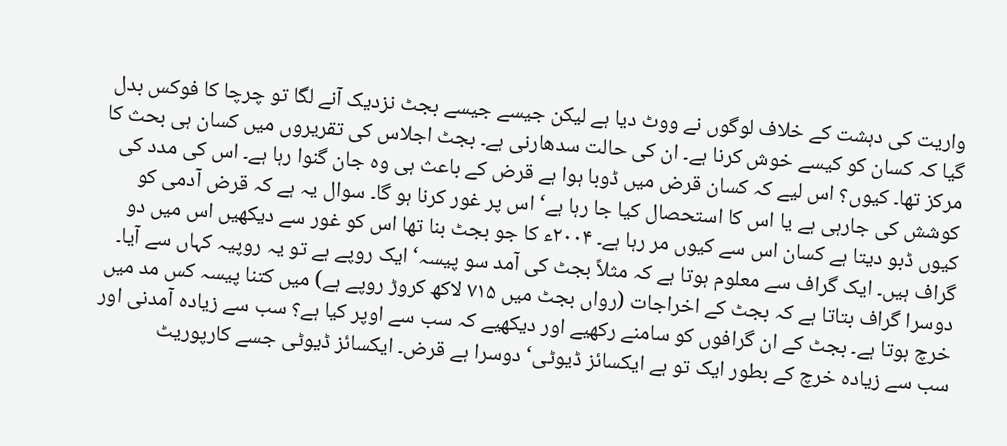واریت کی دہشت کے خلاف لوگوں نے ووٹ دیا ہے لیکن جیسے جیسے بجٹ نزدیک آنے لگا تو چرچا کا فوکس بدل گیا کہ کسان کو کیسے خوش کرنا ہے۔ ان کی حالت سدھارنی ہے۔ بجٹ اجلاس کی تقریروں میں کسان ہی بحث کا مرکز تھا۔ کیوں؟ اس لیے کہ کسان قرض میں ڈوبا ہوا ہے قرض کے باعث ہی وہ جان گنوا رہا ہے۔ اس کی مدد کی کوشش کی جارہی ہے یا اس کا استحصال کیا جا رہا ہے‘ اس پر غور کرنا ہو گا۔ سوال یہ ہے کہ قرض آدمی کو کیوں ڈبو دیتا ہے کسان اس سے کیوں مر رہا ہے۔ ۲۰۰۴ء کا جو بجٹ بنا تھا اس کو غور سے دیکھیں اس میں دو گراف ہیں۔ ایک گراف سے معلوم ہوتا ہے کہ مثلاً بجٹ کی آمد سو پیسہ‘ ایک روپے ہے تو یہ روپیہ کہاں سے آیا۔ دوسرا گراف بتاتا ہے کہ بجٹ کے اخراجات (رواں بجٹ میں ۷۱۵ لاکھ کروڑ روپے ہے) میں کتنا پیسہ کس مد میں خرچ ہوتا ہے۔ بجٹ کے ان گرافوں کو سامنے رکھیے اور دیکھیے کہ سب سے اوپر کیا ہے؟ سب سے زیادہ آمدنی اور سب سے زیادہ خرچ کے بطور ایک تو ہے ایکسائز ڈیوٹی‘ دوسرا ہے قرض۔ ایکسائز ڈیوٹی جسے کارپوریٹ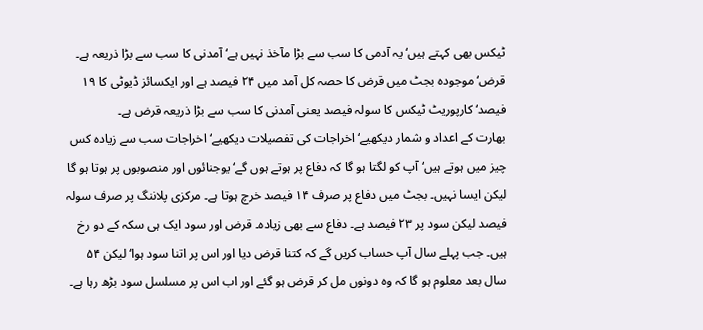ٹیکس بھی کہتے ہیں‘ یہ آدمی کا سب سے بڑا مآخذ نہیں ہے‘ آمدنی کا سب سے بڑا ذریعہ ہے۔ قرض‘ موجودہ بجٹ میں قرض کا حصہ کل آمد میں ۲۴ فیصد ہے اور ایکسائز ڈیوٹی کا ۱۹ فیصد‘ کارپوریٹ ٹیکس کا سولہ فیصد یعنی آمدنی کا سب سے بڑا ذریعہ قرض ہے۔
بھارت کے اعداد و شمار دیکھیے‘ اخراجات کی تفصیلات دیکھیے‘ اخراجات سب سے زیادہ کس چیز میں ہوتے ہیں‘ آپ کو لگتا ہو گا کہ دفاع پر ہوتے ہوں گے‘ یوجنائوں اور منصوبوں پر ہوتا ہو گا لیکن ایسا نہیں۔ بجٹ میں دفاع پر صرف ۱۴ فیصد خرچ ہوتا ہے۔ مرکزی پلاننگ پر صرف سولہ فیصد لیکن سود پر ۲۳ فیصد ہے۔ دفاع سے بھی زیادہ۔ قرض اور سود ایک ہی سکہ کے دو رخ ہیں۔ جب پہلے سال آپ حساب کریں گے کہ کتنا قرض دیا اور اس پر اتنا سود ہوا‘ لیکن ۵۴ سال بعد معلوم ہو گا کہ وہ دونوں مل کر قرض ہو گئے اور اب اس پر مسلسل سود بڑھ رہا ہے۔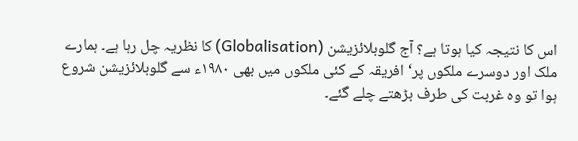اس کا نتیجہ کیا ہوتا ہے؟ آج گلوبلائزیشن (Globalisation) کا نظریہ چل رہا ہے۔ ہمارے ملک اور دوسرے ملکوں پر‘ افریقہ کے کئی ملکوں میں بھی ۱۹۸۰ء سے گلوبلائزیشن شروع ہوا تو وہ غربت کی طرف بڑھتے چلے گئے۔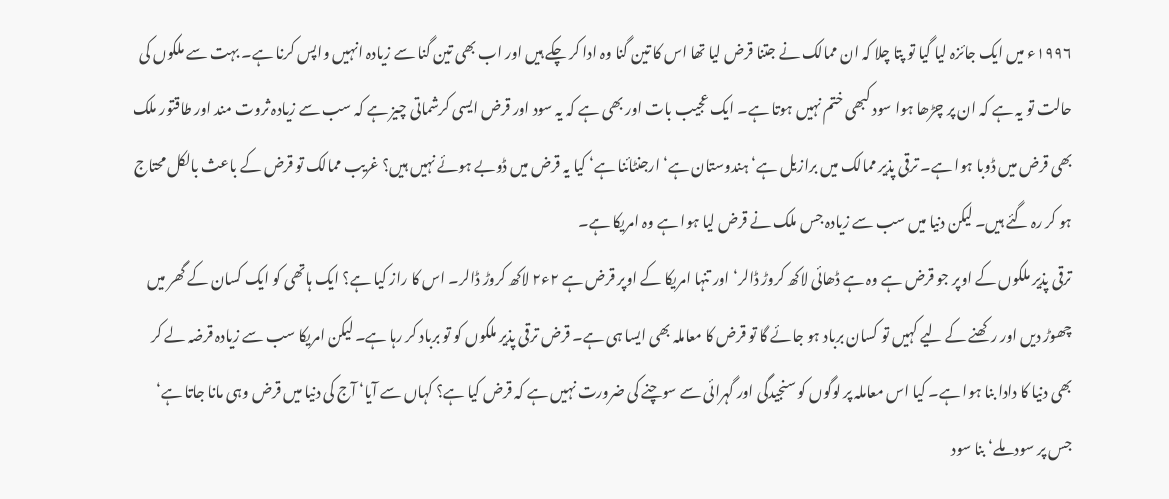۱۹۹۶ء میں ایک جائزہ لیا گیا تو پتا چلا کہ ان ممالک نے جتنا قرض لیا تھا اس کا تین گنا وہ ادا کر چکے ہیں اور اب بھی تین گنا سے زیادہ انہیں واپس کرنا ہے۔ بہت سے ملکوں کی حالت تو یہ ہے کہ ان پر چڑھا ہوا سود کبھی ختم نہیں ہوتا ہے۔ ایک عجیب بات اور بھی ہے کہ یہ سود اور قرض ایسی کرشماتی چیز ہے کہ سب سے زیادہ ثروت مند اور طاقتور ملک بھی قرض میں ڈوبا ہوا ہے۔ ترقی پذیر ممالک میں برازیل ہے‘ ہندوستان ہے‘ ارجنٹائنا ہے‘ کیا یہ قرض میں ڈوبے ہوئے نہیں ہیں؟ غریب ممالک تو قرض کے باعث بالکل محتاج ہو کر رہ گئے ہیں۔ لیکن دنیا میں سب سے زیادہ جس ملک نے قرض لیا ہوا ہے وہ امریکا ہے۔
ترقی پذیر ملکوں کے اوپر جو قرض ہے وہ ہے ڈھائی لاکھ کروڑ ڈالر‘ اور تنہا امریکا کے اوپر قرض ہے ۲ء۲ لاکھ کروڑ ڈالر۔ اس کا راز کیا ہے؟ ایک ہاتھی کو ایک کسان کے گھر میں چھوڑ دیں اور رکھنے کے لیے کہیں تو کسان برباد ہو جائے گا تو قرض کا معاملہ بھی ایسا ہی ہے۔ قرض ترقی پذیر ملکوں کو تو برباد کر رہا ہے۔ لیکن امریکا سب سے زیادہ قرضہ لے کر بھی دنیا کا دادا بنا ہوا ہے۔ کیا اس معاملہ پر لوگوں کو سنجیدگی اور گہرائی سے سوچنے کی ضرورت نہیں ہے کہ قرض کیا ہے؟ کہاں سے آیا‘ آج کی دنیا میں قرض وہی مانا جاتا ہے‘ جس پر سود ملے‘ بنا سود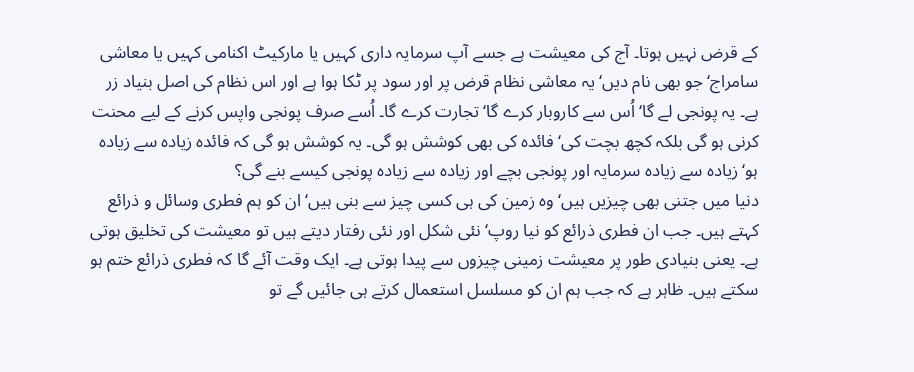کے قرض نہیں ہوتا۔ آج کی معیشت ہے جسے آپ سرمایہ داری کہیں یا مارکیٹ اکنامی کہیں یا معاشی سامراج‘ جو بھی نام دیں‘ یہ معاشی نظام قرض پر اور سود پر ٹکا ہوا ہے اور اس نظام کی اصل بنیاد زر ہے۔ یہ پونجی لے گا‘ اُس سے کاروبار کرے گا‘ تجارت کرے گا۔ اُسے صرف پونجی واپس کرنے کے لیے محنت کرنی ہو گی بلکہ کچھ بچت کی‘ فائدہ کی بھی کوشش ہو گی۔ یہ کوشش ہو گی کہ فائدہ زیادہ سے زیادہ ہو‘ زیادہ سے زیادہ سرمایہ اور پونجی بچے اور زیادہ سے زیادہ پونجی کیسے بنے گی؟
دنیا میں جتنی بھی چیزیں ہیں‘ وہ زمین کی ہی کسی چیز سے بنی ہیں‘ ان کو ہم فطری وسائل و ذرائع کہتے ہیں۔ جب ان فطری ذرائع کو نیا روپ‘ نئی شکل اور نئی رفتار دیتے ہیں تو معیشت کی تخلیق ہوتی ہے۔ یعنی بنیادی طور پر معیشت زمینی چیزوں سے پیدا ہوتی ہے۔ ایک وقت آئے گا کہ فطری ذرائع ختم ہو سکتے ہیں۔ ظاہر ہے کہ جب ہم ان کو مسلسل استعمال کرتے ہی جائیں گے تو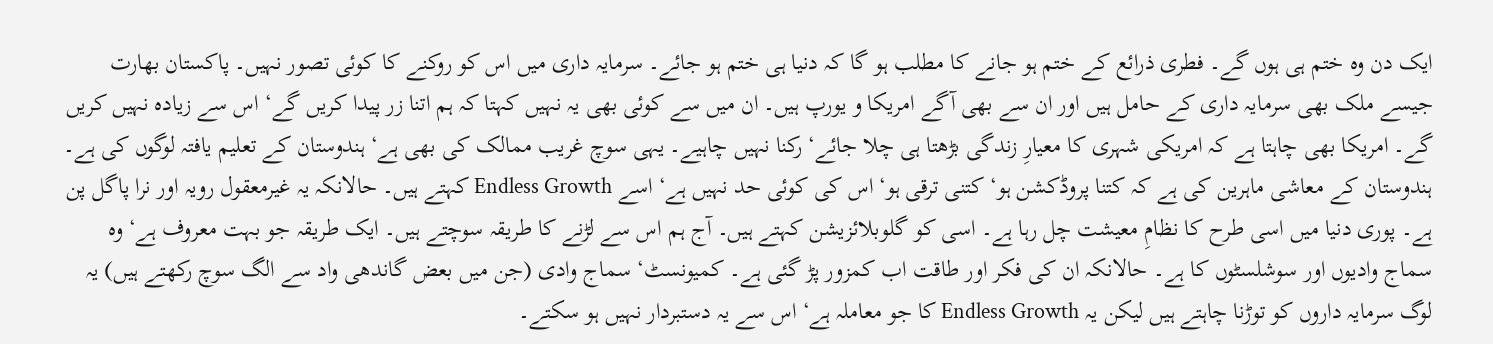ایک دن وہ ختم ہی ہوں گے۔ فطری ذرائع کے ختم ہو جانے کا مطلب ہو گا کہ دنیا ہی ختم ہو جائے۔ سرمایہ داری میں اس کو روکنے کا کوئی تصور نہیں۔ پاکستان بھارت جیسے ملک بھی سرمایہ داری کے حامل ہیں اور ان سے بھی آگے امریکا و یورپ ہیں۔ ان میں سے کوئی بھی یہ نہیں کہتا کہ ہم اتنا زر پیدا کریں گے‘ اس سے زیادہ نہیں کریں گے۔ امریکا بھی چاہتا ہے کہ امریکی شہری کا معیارِ زندگی بڑھتا ہی چلا جائے‘ رکنا نہیں چاہیے۔ یہی سوچ غریب ممالک کی بھی ہے‘ ہندوستان کے تعلیم یافتہ لوگوں کی ہے۔ ہندوستان کے معاشی ماہرین کی ہے کہ کتنا پروڈکشن ہو‘ کتنی ترقی ہو‘ اس کی کوئی حد نہیں ہے‘ اسے Endless Growth کہتے ہیں۔ حالانکہ یہ غیرمعقول رویہ اور نرا پاگل پن ہے۔ پوری دنیا میں اسی طرح کا نظامِ معیشت چل رہا ہے۔ اسی کو گلوبلائزیشن کہتے ہیں۔ آج ہم اس سے لڑنے کا طریقہ سوچتے ہیں۔ ایک طریقہ جو بہت معروف ہے‘ وہ سماج وادیوں اور سوشلسٹوں کا ہے۔ حالانکہ ان کی فکر اور طاقت اب کمزور پڑ گئی ہے۔ کمیونسٹ‘ سماج وادی (جن میں بعض گاندھی واد سے الگ سوچ رکھتے ہیں) یہ لوگ سرمایہ داروں کو توڑنا چاہتے ہیں لیکن یہ Endless Growth کا جو معاملہ ہے‘ اس سے یہ دستبردار نہیں ہو سکتے۔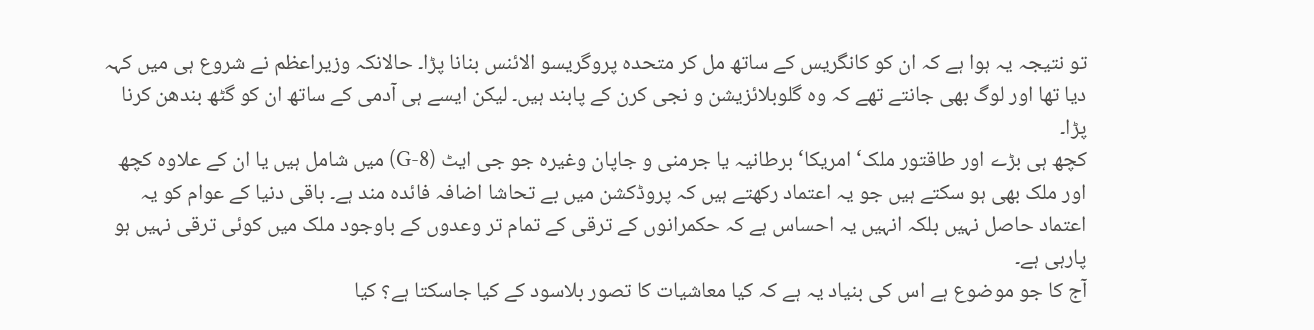تو نتیجہ یہ ہوا ہے کہ ان کو کانگریس کے ساتھ مل کر متحدہ پروگریسو الائنس بنانا پڑا۔ حالانکہ وزیراعظم نے شروع ہی میں کہہ دیا تھا اور لوگ بھی جانتے تھے کہ وہ گلوبلائزیشن و نجی کرن کے پابند ہیں۔ لیکن ایسے ہی آدمی کے ساتھ ان کو گٹھ بندھن کرنا پڑا۔
کچھ ہی بڑے اور طاقتور ملک‘ امریکا‘ برطانیہ یا جرمنی و جاپان وغیرہ جو جی ایٹ (G-8) میں شامل ہیں یا ان کے علاوہ کچھ اور ملک بھی ہو سکتے ہیں جو یہ اعتماد رکھتے ہیں کہ پروڈکشن میں بے تحاشا اضافہ فائدہ مند ہے۔ باقی دنیا کے عوام کو یہ اعتماد حاصل نہیں بلکہ انہیں یہ احساس ہے کہ حکمرانوں کے ترقی کے تمام تر وعدوں کے باوجود ملک میں کوئی ترقی نہیں ہو پارہی ہے۔
آج کا جو موضوع ہے اس کی بنیاد یہ ہے کہ کیا معاشیات کا تصور بلاسود کے کیا جاسکتا ہے؟ کیا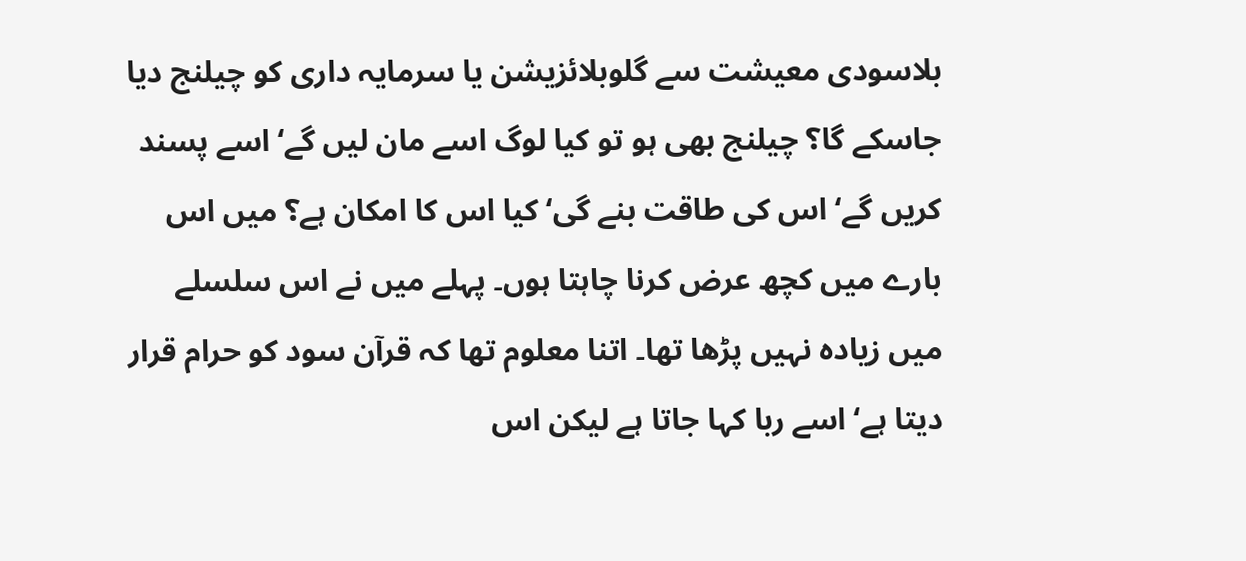بلاسودی معیشت سے گلوبلائزیشن یا سرمایہ داری کو چیلنج دیا جاسکے گا؟ چیلنج بھی ہو تو کیا لوگ اسے مان لیں گے‘ اسے پسند کریں گے‘ اس کی طاقت بنے گی‘ کیا اس کا امکان ہے؟ میں اس بارے میں کچھ عرض کرنا چاہتا ہوں۔ پہلے میں نے اس سلسلے میں زیادہ نہیں پڑھا تھا۔ اتنا معلوم تھا کہ قرآن سود کو حرام قرار دیتا ہے‘ اسے ربا کہا جاتا ہے لیکن اس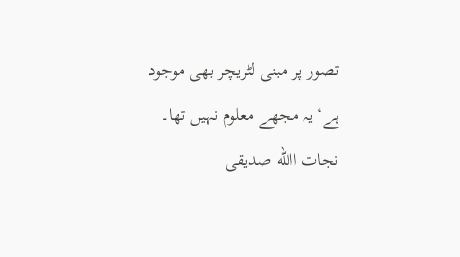تصور پر مبنی لٹریچر بھی موجود ہے‘ یہ مجھے معلوم نہیں تھا۔ نجات االله صدیقی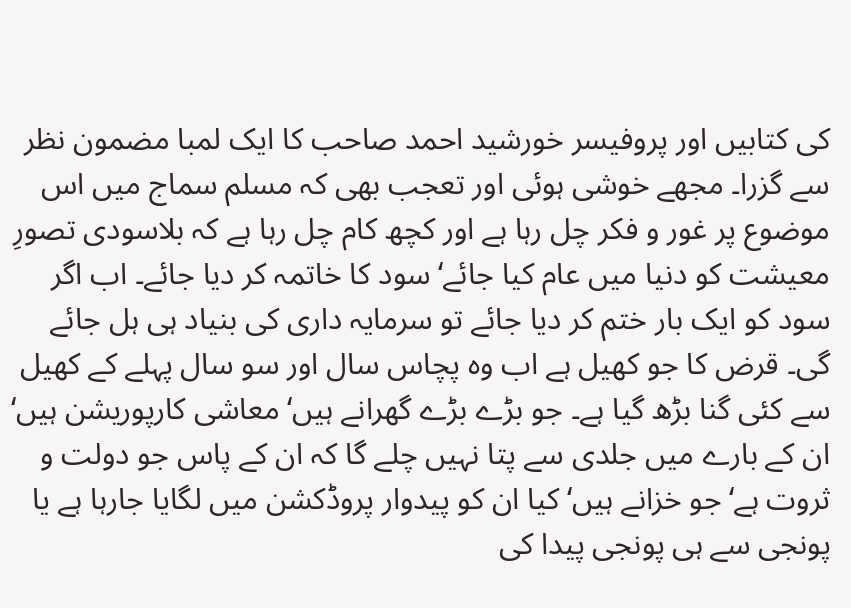کی کتابیں اور پروفیسر خورشید احمد صاحب کا ایک لمبا مضمون نظر سے گزرا۔ مجھے خوشی ہوئی اور تعجب بھی کہ مسلم سماج میں اس موضوع پر غور و فکر چل رہا ہے اور کچھ کام چل رہا ہے کہ بلاسودی تصورِ معیشت کو دنیا میں عام کیا جائے‘ سود کا خاتمہ کر دیا جائے۔ اب اگر سود کو ایک بار ختم کر دیا جائے تو سرمایہ داری کی بنیاد ہی ہل جائے گی۔ قرض کا جو کھیل ہے اب وہ پچاس سال اور سو سال پہلے کے کھیل سے کئی گنا بڑھ گیا ہے۔ جو بڑے بڑے گھرانے ہیں‘ معاشی کارپوریشن ہیں‘ ان کے بارے میں جلدی سے پتا نہیں چلے گا کہ ان کے پاس جو دولت و ثروت ہے‘ جو خزانے ہیں‘ کیا ان کو پیدوار پروڈکشن میں لگایا جارہا ہے یا پونجی سے ہی پونجی پیدا کی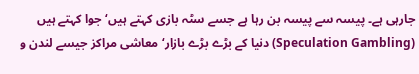جارہی ہے۔ پیسہ سے پیسہ بن رہا ہے جسے سٹہ بازی کہتے ہیں‘ جوا کہتے ہیں (Speculation Gambling) دنیا کے بڑے بڑے بازار‘ معاشی مراکز جیسے لندن و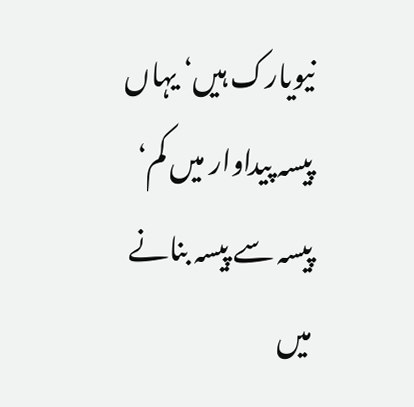نیویارک ہیں‘ یہاں پیسہ پیداوار میں کم‘ پیسہ سے پیسہ بنانے میں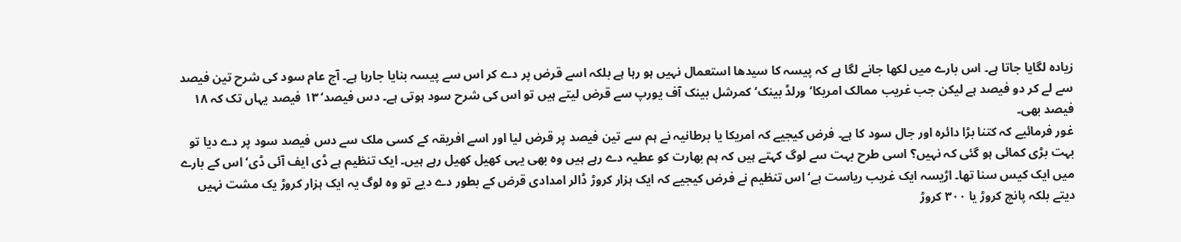زیادہ لگایا جاتا ہے۔ اس بارے میں لکھا جانے لگا ہے کہ پیسہ کا سیدھا استعمال نہیں ہو رہا ہے بلکہ اسے قرض پر دے کر اس سے پیسہ بنایا جارہا ہے۔ آج عام سود کی شرح تین فیصد سے لے کر دو فیصد ہے لیکن جب غریب ممالک امریکا‘ ورلڈ بینک‘ کمرشل بینک آف یورپ سے قرض لیتے ہیں تو اس کی شرح سود ہوتی ہے۔ دس فیصد‘ ۱۳ فیصد یہاں تک کہ ۱۸ فیصد بھی۔
غور فرمائیے کہ کتنا بڑا دائرہ اور جال سود کا ہے۔ فرض کیجیے کہ امریکا یا برطانیہ نے ہم سے تین فیصد پر قرض لیا اور اسے افریقہ کے کسی ملک سے دس فیصد سود پر دے دیا تو بہت بڑی کمائی ہو گئی کہ نہیں؟ اسی طرح بہت سے لوگ کہتے ہیں کہ ہم بھارت کو عطیہ دے رہے ہیں وہ بھی یہی کھیل کھیل رہے ہیں۔ ایک تنظیم ہے ڈی ایف آئی ڈی‘ اس کے بارے میں ایک کیس سنا تھا۔ اڑیسہ ایک غریب ریاست ہے‘ اس تنظیم نے فرض کیجیے کہ ایک ہزار کروڑ ڈالر امدادی قرض کے بطور دے دیے تو وہ لوگ یہ ایک ہزار کروڑ یک مشت نہیں دیتے بلکہ پانچ کروڑ یا ۳۰۰ کروڑ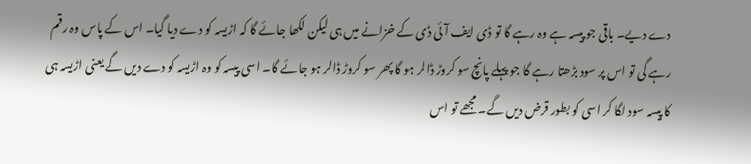دے دیے۔ باقی جو پیسہ ہے وہ رہے گا تو ڈی ایف آئی ڈی کے خزانے میں ہی لیکن لکھا جائے گا کہ اڑیسہ کو دے دیا گیا۔ اس کے پاس وہ رقم رہے گی تو اس پر سود بڑھتا رہے گا جو پہلے پانچ سو کروڑ ڈالر ہو گا پھر سو کروڑ ڈالر ہو جائے گا۔ اسی پیسہ کو وہ اڑیسہ کو دے دیں گے یعنی اڑیسہ ہی کا پیسہ سود لگا کر اسی کو بطور قرض دیں گے۔ مجھے تو اس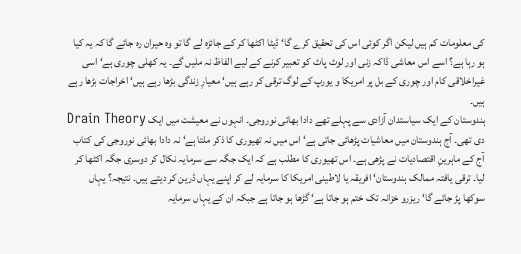کی معلومات کم ہیں لیکن اگر کوئی اس کی تحقیق کرے گا‘ ڈیٹا اکٹھا کر کے جائزہ لے گا تو وہ حیران رہ جائے گا کہ یہ کیا ہو رہا ہے؟ اسے اس معاشی ڈاکہ زنی اور لوٹ پاٹ کو تعبیر کرنے کے لیے الفاظ نہ ملیں گے۔ یہ کھلی چوری ہے‘ اسی غیراخلاقی کام اور چوری کے بل پر امریکا و یورپ کے لوگ ترقی کر رہے ہیں‘ معیارِ زندگی بڑھا رہے ہیں‘ اخراجات بڑھا رہے ہیں۔
ہندوستان کے ایک سیاستدان آزادی سے پہلے تھے دادا بھائی نوروجی۔ انہوں نے معیشت میں ایک Drain Theory دی تھی۔ آج ہندوستان میں معاشیات پڑھائی جاتی ہے‘ اس میں نہ تھیوری کا ذکر ملتا ہے‘ نہ دادا بھائی نوروجی کی کتاب آج کے ماہرینِ اقتصادیات نے پڑھی ہے۔ اس تھیوری کا مطلب ہے کہ ایک جگہ سے سرمایہ نکال کر دوسری جگہ اکٹھا کر لیا۔ ترقی یافتہ ممالک ہندوستان‘ افریقہ یا لاطینی امریکا کا سرمایہ لے کر اپنے یہاں ڈرین کر دیتے ہیں۔ نتیجہ؟ یہاں سوکھا پڑ جائے گا‘ ریزرو خزانہ تک ختم ہو جاتا ہے‘ گڑھا ہو جاتا ہے جبکہ ان کے یہاں سرمایہ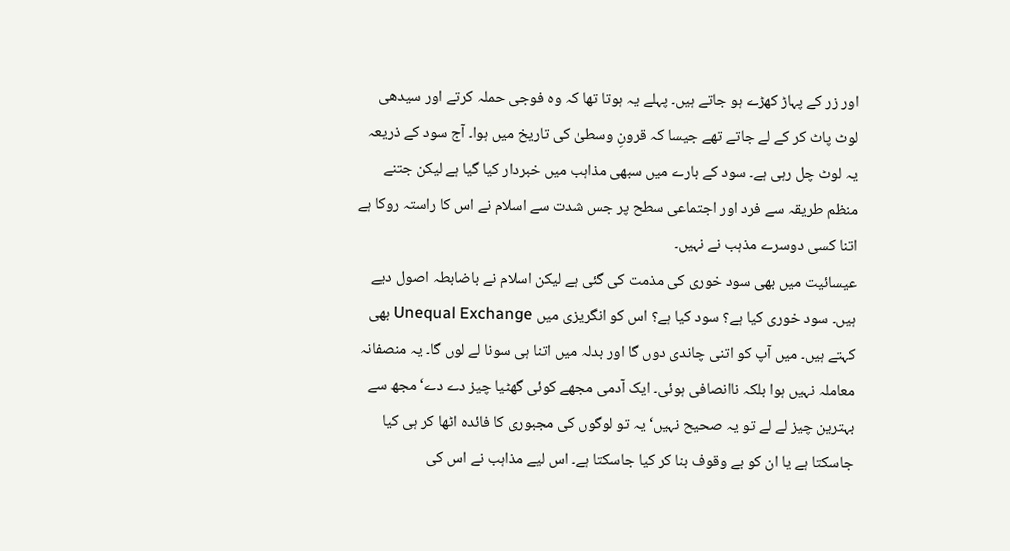اور زر کے پہاڑ کھڑے ہو جاتے ہیں۔ پہلے یہ ہوتا تھا کہ وہ فوجی حملہ کرتے اور سیدھی لوٹ پاٹ کر کے لے جاتے تھے جیسا کہ قرونِ وسطیٰ کی تاریخ میں ہوا۔ آج سود کے ذریعہ یہ لوٹ چل رہی ہے۔ سود کے بارے میں سبھی مذاہب میں خبردار کیا گیا ہے لیکن جتنے منظم طریقہ سے فرد اور اجتماعی سطح پر جس شدت سے اسلام نے اس کا راستہ روکا ہے اتنا کسی دوسرے مذہب نے نہیں۔
عیسائیت میں بھی سود خوری کی مذمت کی گئی ہے لیکن اسلام نے باضابطہ اصول دیے ہیں۔ سود خوری کیا ہے؟ سود کیا ہے؟ اس کو انگریزی میں Unequal Exchange بھی کہتے ہیں۔ میں آپ کو اتنی چاندی دوں گا اور بدلہ میں اتنا ہی سونا لے لوں گا۔ یہ منصفانہ معاملہ نہیں ہوا بلکہ ناانصافی ہوئی۔ ایک آدمی مجھے کوئی گھٹیا چیز دے دے‘ مجھ سے بہترین چیز لے لے تو یہ صحیح نہیں‘ یہ تو لوگوں کی مجبوری کا فائدہ اٹھا کر ہی کیا جاسکتا ہے یا ان کو بے وقوف بنا کر کیا جاسکتا ہے۔ اس لیے مذاہب نے اس کی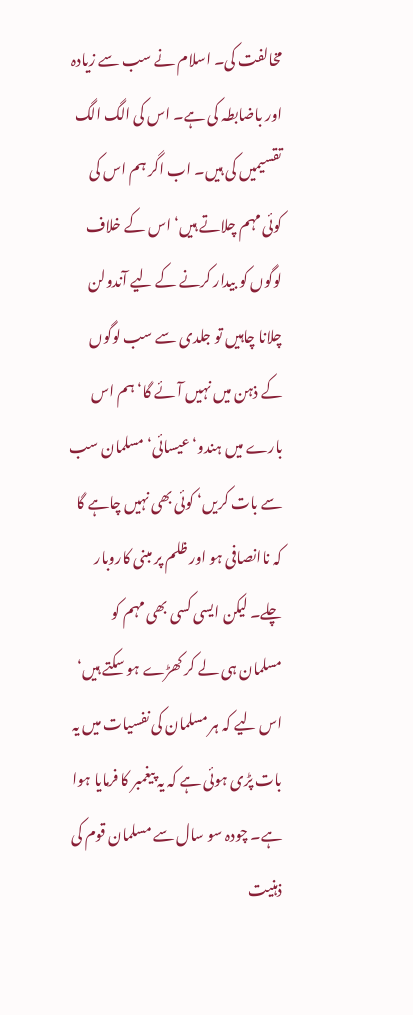مخالفت کی۔ اسلام نے سب سے زیادہ اور باضابطہ کی ہے۔ اس کی الگ الگ تقسیمیں کی ہیں۔ اب اگر ہم اس کی کوئی مہم چلاتے ہیں‘ اس کے خلاف لوگوں کو بیدار کرنے کے لیے آندولن چلانا چاہیں تو جلدی سے سب لوگوں کے ذہن میں نہیں آئے گا‘ ہم اس بارے میں ہندو‘ عیسائی‘ مسلمان سب سے بات کریں‘ کوئی بھی نہیں چاہے گا کہ ناانصافی ہو اور ظلم پر مبنی کاروبار چلے۔ لیکن ایسی کسی بھی مہم کو مسلمان ہی لے کر کھڑے ہو سکتے ہیں‘ اس لیے کہ ہر مسلمان کی نفسیات میں یہ بات پڑی ہوئی ہے کہ یہ پیغمبر کا فرمایا ہوا ہے۔ چودہ سو سال سے مسلمان قوم کی ذہنیت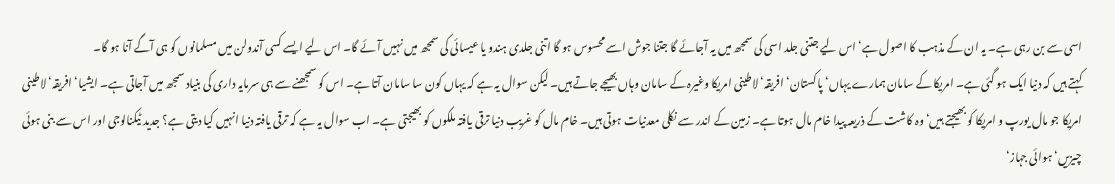اسی سے بن رہی ہے۔ یہ ان کے مذہب کا اصول ہے‘ اس لیے جتنی جلد اسی کی سمجھ میں یہ آجائے گا جتنا جوش اسے محسوس ہو گا اتنی جلدی ہندو یا عیسائی کی سمجھ میں نہیں آئے گا۔ اس لیے ایسے کسی آندولن میں مسلمانوں کو ہی آگے آنا ہو گا۔
کہتے ہیں کہ دنیا ایک ہو گئی ہے۔ امریکا کے سامان ہمارے یہاں‘ پاکستان‘ افریقہ‘ لاطینی امریکا وغیرہ کے سامان وہاں بھیجے جاتے ہیں۔ لیکن سوال یہ ہے کہ یہاں کون سا سامان آتا ہے۔ اس کو سمجھنے سے ہی سرمایہ داری کی بنیاد سمجھ میں آجاتی ہے۔ ایشیا‘ افریقہ‘ لاطینی امریکا جو مال یورپ و امریکا کو بھیجتے ہیں‘ وہ کاشت کے ذریعہ پیدا خام مال ہوتا ہے۔ زمین کے اندر سے نکلی معدنیات ہوتی ہیں۔ خام مال کو غریب دنیا ترقی یافتہ ملکوں کو بھیجتی ہے۔ اب سوال یہ ہے کہ ترقی یافتہ دنیا انہیں کیا دیتی ہے؟ جدید ٹیکنالوجی اور اس سے بنی ہوئی چیزیں‘ ہوائی جہاز‘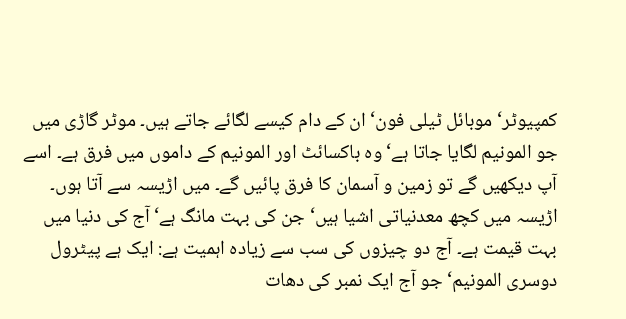کمپیوٹر‘ موبائل ٹیلی فون‘ ان کے دام کیسے لگائے جاتے ہیں۔ موٹر گاڑی میں جو المونیم لگایا جاتا ہے‘ وہ باکسائٹ اور المونیم کے داموں میں فرق ہے۔ اسے آپ دیکھیں گے تو زمین و آسمان کا فرق پائیں گے۔ میں اڑیسہ سے آتا ہوں۔ اڑیسہ میں کچھ معدنیاتی اشیا ہیں‘ جن کی بہت مانگ ہے‘ آج کی دنیا میں بہت قیمت ہے۔ آج دو چیزوں کی سب سے زیادہ اہمیت ہے: ایک ہے پیٹرول دوسری المونیم‘ جو آج ایک نمبر کی دھات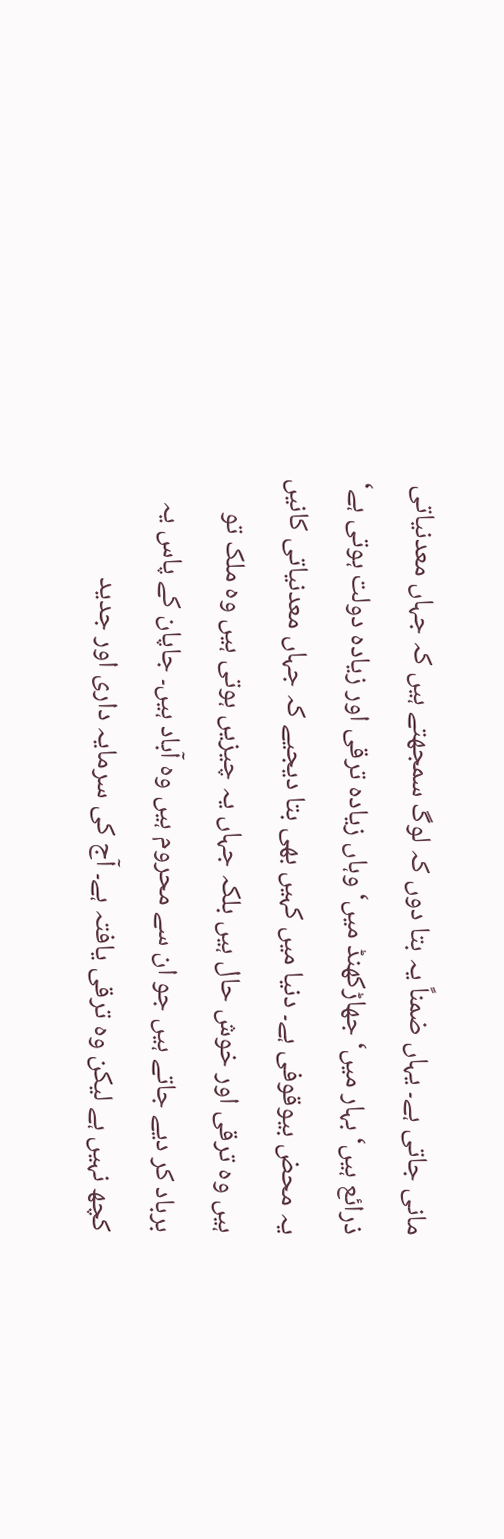مانی جاتی ہے۔ یہاں ضمناً یہ بتا دوں کہ لوگ سمجھتے ہیں کہ جہاں معدنیاتی ذرائع ہیں‘ بہار میں‘ جھاڑکھنڈ میں‘ وہاں زیادہ ترقی اور زیادہ دولت ہوتی ہے‘ یہ محض بیوقوفی ہے۔ دنیا میں کہیں بھی بتا دیجیے کہ جہاں معدنیاتی کانیں ہیں وہ ترقی اور خوش حال ہیں بلکہ جہاں یہ چیزیں ہوتی ہیں وہ ملک تو برباد کر دیے جاتے ہیں جو ان سے محروم ہیں وہ آباد ہیں۔ جاپان کے پاس یہ کچھ نہیں ہے لیکن وہ ترقی یافتہ ہے۔ آج کی سرمایہ داری اور جدید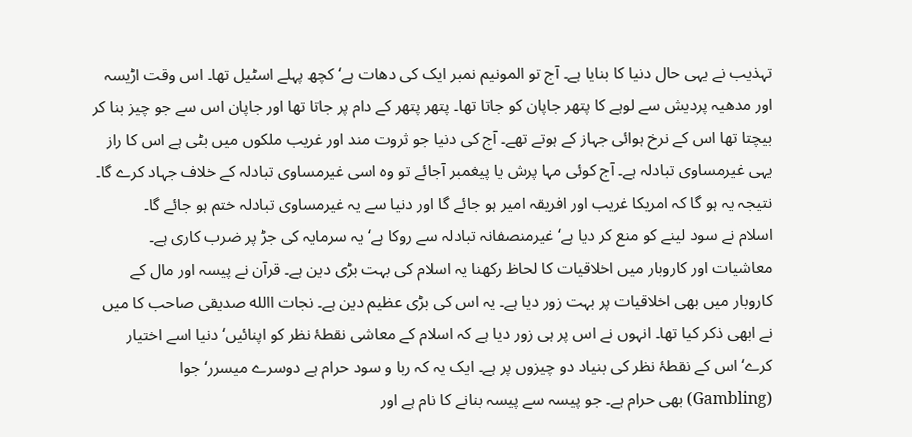تہذیب نے یہی حال دنیا کا بنایا ہے۔ آج تو المونیم نمبر ایک کی دھات ہے‘ کچھ پہلے اسٹیل تھا۔ اس وقت اڑیسہ اور مدھیہ پردیش سے لوہے کا پتھر جاپان کو جاتا تھا۔ پتھر پتھر کے دام پر جاتا تھا اور جاپان اس سے جو چیز بنا کر بیچتا تھا اس کے نرخ ہوائی جہاز کے ہوتے تھے۔ آج کی دنیا جو ثروت مند اور غریب ملکوں میں بٹی ہے اس کا راز یہی غیرمساوی تبادلہ ہے۔ آج کوئی مہا پرش یا پیغمبر آجائے تو وہ اسی غیرمساوی تبادلہ کے خلاف جہاد کرے گا۔ نتیجہ یہ ہو گا کہ امریکا غریب اور افریقہ امیر ہو جائے گا اور دنیا سے یہ غیرمساوی تبادلہ ختم ہو جائے گا۔
اسلام نے سود لینے کو منع کر دیا ہے‘ غیرمنصفانہ تبادلہ سے روکا ہے‘ یہ سرمایہ کی جڑ پر ضرب کاری ہے۔ معاشیات اور کاروبار میں اخلاقیات کا لحاظ رکھنا یہ اسلام کی بہت بڑی دین ہے۔ قرآن نے پیسہ اور مال کے کاروبار میں بھی اخلاقیات پر بہت زور دیا ہے۔ یہ اس کی بڑی عظیم دین ہے۔ نجات االله صدیقی صاحب کا میں نے ابھی ذکر کیا تھا۔ انہوں نے اس پر ہی زور دیا ہے کہ اسلام کے معاشی نقطۂ نظر کو اپنائیں‘ دنیا اسے اختیار کرے‘ اس کے نقطۂ نظر کی بنیاد دو چیزوں پر ہے۔ ایک یہ کہ ربا و سود حرام ہے دوسرے میسرر‘ جوا (Gambling) بھی حرام ہے۔ جو پیسہ سے پیسہ بنانے کا نام ہے اور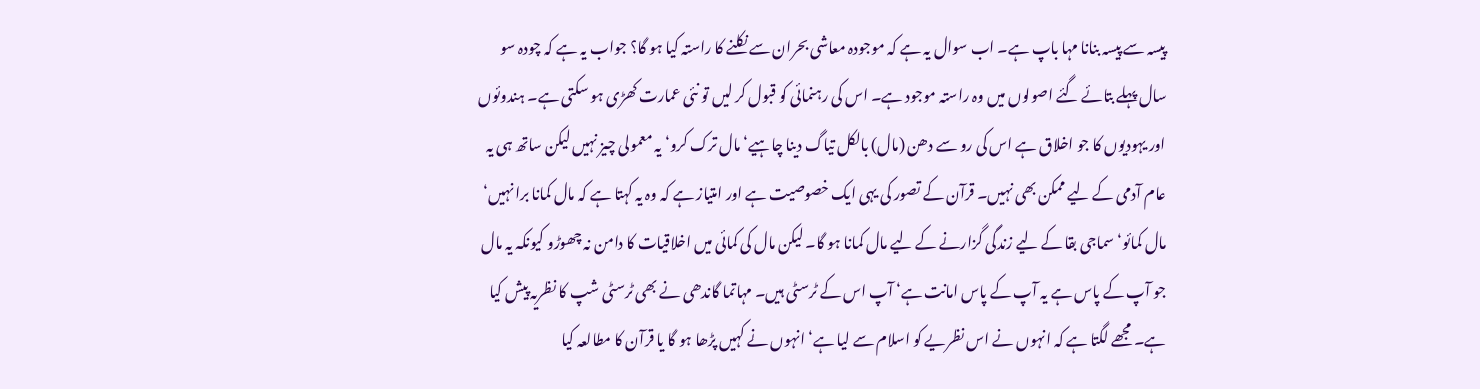پیسہ سے پیسہ بنانا مہا باپ ہے۔ اب سوال یہ ہے کہ موجودہ معاشی بحران سے نکلنے کا راستہ کیا ہو گا؟ جواب یہ ہے کہ چودہ سو سال پہلے بتائے گئے اصولوں میں وہ راستہ موجود ہے۔ اس کی رہنمائی کو قبول کر لیں تو نئی عمارت کھڑی ہو سکتی ہے۔ ہندوئوں اور یہودیوں کا جو اخلاق ہے اس کی رو سے دھن (مال) بالکل تیاگ دینا چاہیے‘ مال ترک کرو‘ یہ معمولی چیز نہیں لیکن ساتھ ہی یہ عام آدمی کے لیے ممکن بھی نہیں۔ قرآن کے تصور کی یہی ایک خصوصیت ہے اور امتیاز ہے کہ وہ یہ کہتا ہے کہ مال کمانا برا نہیں‘ مال کمائو‘ سماجی بقا کے لیے زندگی گزارنے کے لیے مال کمانا ہو گا۔ لیکن مال کی کمائی میں اخلاقیات کا دامن نہ چھوڑو کیونکہ یہ مال جو آپ کے پاس ہے یہ آپ کے پاس امانت ہے‘ آپ اس کے ٹرسٹی ہیں۔ مہاتما گاندھی نے بھی ٹرسٹی شپ کا نظریہ پیش کیا ہے۔ مجھے لگتا ہے کہ انہوں نے اس نظریے کو اسلام سے لیا ہے‘ انہوں نے کہیں پڑھا ہو گا یا قرآن کا مطالعہ کیا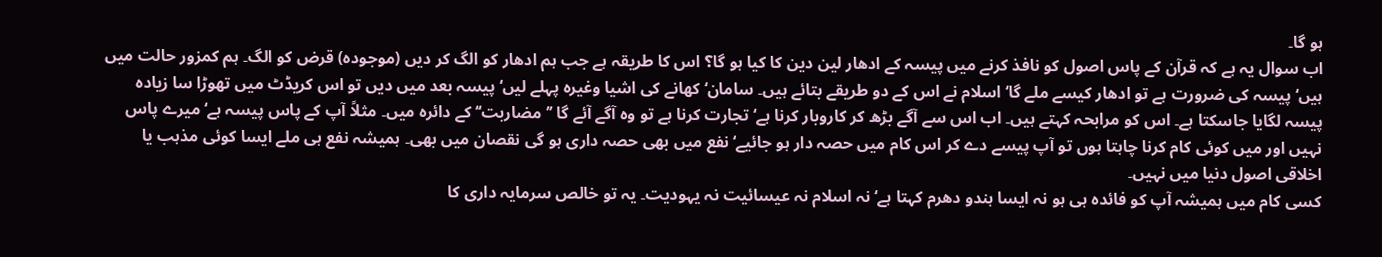ہو گا۔
اب سوال یہ ہے کہ قرآن کے پاس اصول کو نافذ کرنے میں پیسہ کے ادھار لین دین کا کیا ہو گا؟ اس کا طریقہ ہے جب ہم ادھار کو الگ کر دیں (موجودہ) قرض کو الگ۔ ہم کمزور حالت میں ہیں‘ پیسہ کی ضرورت ہے تو ادھار کیسے ملے گا‘ اسلام نے اس کے دو طریقے بتائے ہیں۔ سامان‘ کھانے کی اشیا وغیرہ پہلے لیں‘ پیسہ بعد میں دیں تو اس کریڈٹ میں تھوڑا سا زیادہ پیسہ لگایا جاسکتا ہے۔ اس کو مرابحہ کہتے ہیں۔ اب اس سے آگے بڑھ کر کاروبار کرنا ہے‘ تجارت کرنا ہے تو وہ آگے آئے گا ’’مضاربت‘‘ کے دائرہ میں۔ مثلاً آپ کے پاس پیسہ ہے‘ میرے پاس نہیں اور میں کوئی کام کرنا چاہتا ہوں تو آپ پیسے دے کر اس کام میں حصہ دار ہو جائیے‘ نفع میں بھی حصہ داری ہو گی نقصان میں بھی۔ ہمیشہ نفع ہی ملے ایسا کوئی مذہب یا اخلاقی اصول دنیا میں نہیں۔
کسی کام میں ہمیشہ آپ کو فائدہ ہی ہو نہ ایسا ہندو دھرم کہتا ہے‘ نہ اسلام نہ عیسائیت نہ یہودیت۔ یہ تو خالص سرمایہ داری کا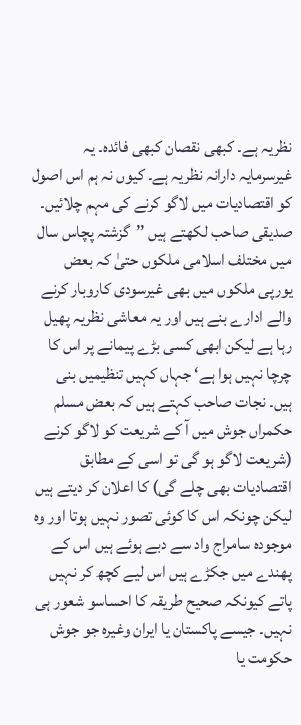نظریہ ہے۔ کبھی نقصان کبھی فائدہ۔ یہ غیرسرمایہ دارانہ نظریہ ہے۔ کیوں نہ ہم اس اصول کو اقتصادیات میں لاگو کرنے کی مہم چلائیں۔ صدیقی صاحب لکھتے ہیں ’’گزشتہ پچاس سال میں مختلف اسلامی ملکوں حتیٰ کہ بعض یورپی ملکوں میں بھی غیرسودی کاروبار کرنے والے ادارے بنے ہیں اور یہ معاشی نظریہ پھیل رہا ہے لیکن ابھی کسی بڑے پیمانے پر اس کا چرچا نہیں ہوا ہے‘ جہاں کہیں تنظیمیں بنی ہیں۔ نجات صاحب کہتے ہیں کہ بعض مسلم حکمراں جوش میں آ کے شریعت کو لاگو کرنے (شریعت لاگو ہو گی تو اسی کے مطابق اقتصادیات بھی چلے گی) کا اعلان کر دیتے ہیں لیکن چونکہ اس کا کوئی تصور نہیں ہوتا اور وہ موجودہ سامراج واد سے دبے ہوئے ہیں اس کے پھندے میں جکڑے ہیں اس لیے کچھ کر نہیں پاتے کیونکہ صحیح طریقہ کا احساسو شعور ہی نہیں۔ جیسے پاکستان یا ایران وغیرہ جو جوش حکومت یا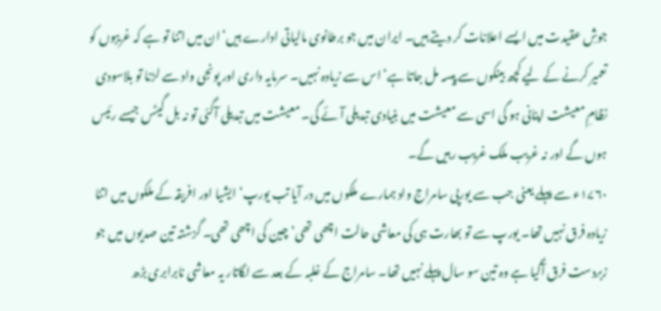جوشِ عقیدت میں ایسے اعلانات کر دیتے ہیں۔ ایران میں جو برطانوی مالیاتی ادارے ہیں‘ ان میں اتنا تو ہے کہ غریبوں کو تعمیر کرنے کے لیے کچھ بینکوں سے پیسہ مل جاتا ہے‘ اس سے زیادہ نہیں۔ سرمایہ داری اور پونجی واد سے لڑنا تو بلاسودی نظامِ معیشت اپنانی ہو گی اسی سے معیشت میں بنیادی تبدیلی آئے گی۔ معیشت میں تبدیلی آگئی تو نہ بل گیٹس جیسے رئیس ہوں گے اور نہ غریب ملک غریب رہیں گے۔
۱۷۶۰ء سے پہلے یعنی جب سے یورپی سامراج واد ہمارے ملکوں میں در آیا تب یورپ‘ ایشیا اور افریقہ کے ملکوں میں اتنا زیادہ فرق نہیں تھا۔ یورپ سے تو بھارت ہی کی معاشی حالت اچھی تھی‘ چین کی اچھی تھی۔ گزشتہ تین صدیوں میں جو زبردست فرق آگیا ہے وہ تین سو سال پہلے نہیں تھا۔ سامراج کے غلبہ کے بعد سے لگاتار یہ معاشی نابرابری بڑھ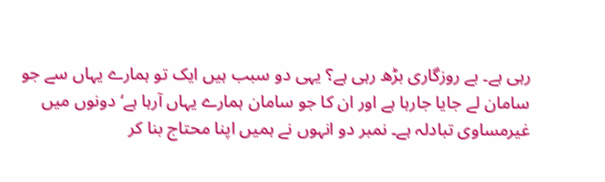رہی ہے۔ بے روزگاری بڑھ رہی ہے؟ یہی دو سبب ہیں ایک تو ہمارے یہاں سے جو سامان لے جایا جارہا ہے اور ان کا جو سامان ہمارے یہاں آرہا ہے‘ دونوں میں غیرمساوی تبادلہ ہے۔ نمبر دو انہوں نے ہمیں اپنا محتاج بنا کر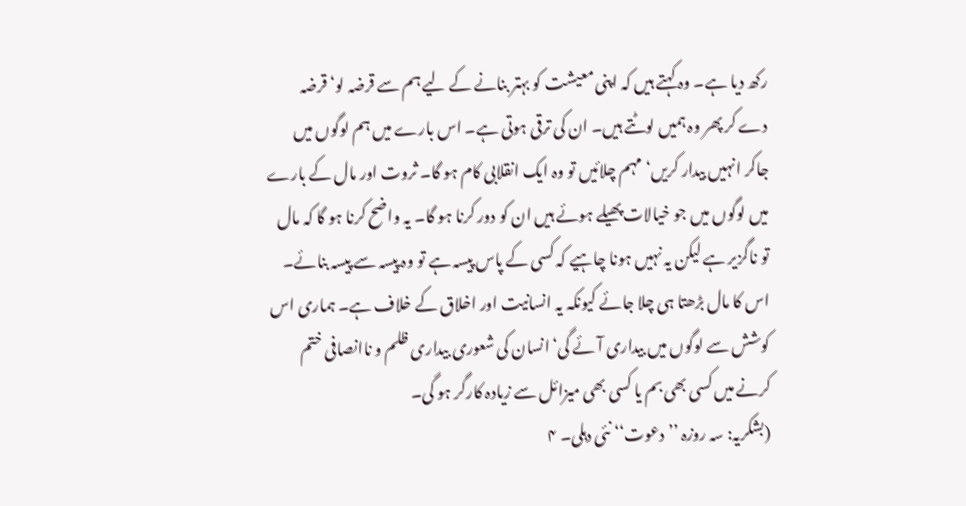رکھ دیا ہے۔ وہ کہتے ہیں کہ اپنی معیشت کو بہتر بنانے کے لیے ہم سے قرضہ لو‘ قرضہ دے کر پھر وہ ہمیں لوٹتے ہیں۔ ان کی ترقی ہوتی ہے۔ اس بارے میں ہم لوگوں میں جاکر انہیں بیدار کریں‘ مہم چلائیں تو وہ ایک انقلابی کام ہو گا۔ ثروت اور مال کے بارے میں لوگوں میں جو خیالات پھیلے ہوئے ہیں ان کو دور کرنا ہو گا۔ یہ واضح کرنا ہو گا کہ مال تو ناگزیر ہے لیکن یہ نہیں ہونا چاہیے کہ کسی کے پاس پیسہ ہے تو وہ پیسہ سے پیسہ بنائے۔ اس کا مال بڑھتا ہی چلا جائے کیونکہ یہ انسانیت اور اخلاق کے خلاف ہے۔ ہماری اس کوشش سے لوگوں میں بیداری آئے گی‘ انسان کی شعوری بیداری ظلم و ناانصافی ختم کرنے میں کسی بھی بم یا کسی بھی میزائل سے زیادہ کارگر ہو گی۔
(بشکریہ: سہ روزہ ’’دعوت‘‘ نئی دہلی۔ ۴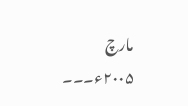مارچ ۲۰۰۵ء۔۔۔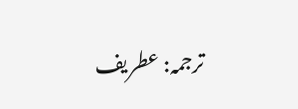ترجمہ: عطریف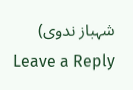شہباز ندوی)
Leave a Reply